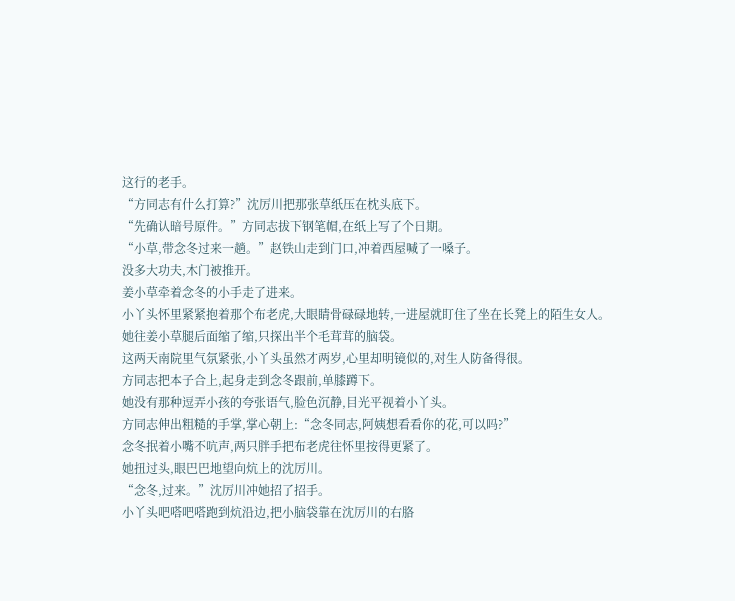这行的老手。
“方同志有什么打算?”沈厉川把那张草纸压在枕头底下。
“先确认暗号原件。”方同志拔下钢笔帽,在纸上写了个日期。
“小草,带念冬过来一趟。”赵铁山走到门口,冲着西屋喊了一嗓子。
没多大功夫,木门被推开。
姜小草牵着念冬的小手走了进来。
小丫头怀里紧紧抱着那个布老虎,大眼睛骨碌碌地转,一进屋就盯住了坐在长凳上的陌生女人。
她往姜小草腿后面缩了缩,只探出半个毛茸茸的脑袋。
这两天南院里气氛紧张,小丫头虽然才两岁,心里却明镜似的,对生人防备得很。
方同志把本子合上,起身走到念冬跟前,单膝蹲下。
她没有那种逗弄小孩的夸张语气,脸色沉静,目光平视着小丫头。
方同志伸出粗糙的手掌,掌心朝上:“念冬同志,阿姨想看看你的花,可以吗?”
念冬抿着小嘴不吭声,两只胖手把布老虎往怀里按得更紧了。
她扭过头,眼巴巴地望向炕上的沈厉川。
“念冬,过来。”沈厉川冲她招了招手。
小丫头吧嗒吧嗒跑到炕沿边,把小脑袋靠在沈厉川的右胳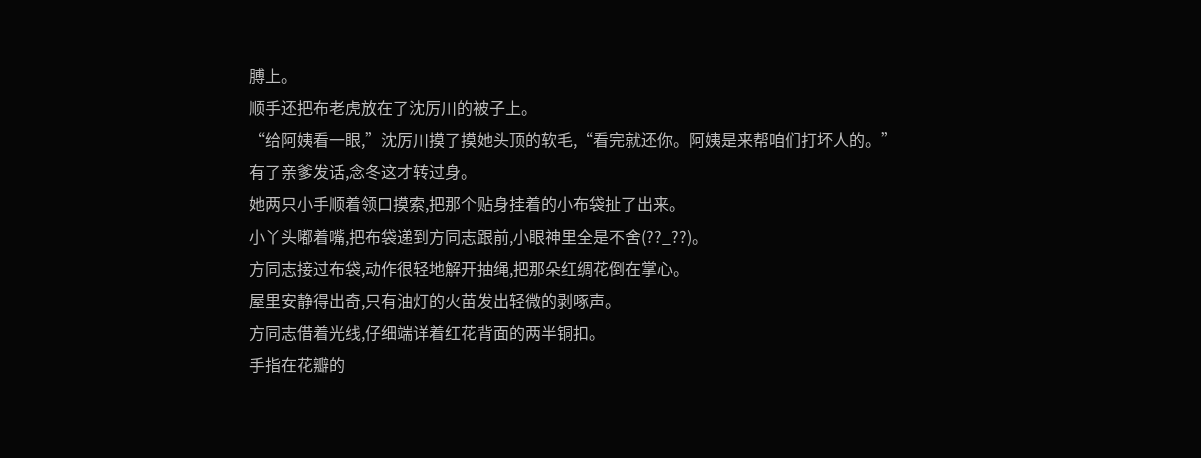膊上。
顺手还把布老虎放在了沈厉川的被子上。
“给阿姨看一眼,”沈厉川摸了摸她头顶的软毛,“看完就还你。阿姨是来帮咱们打坏人的。”
有了亲爹发话,念冬这才转过身。
她两只小手顺着领口摸索,把那个贴身挂着的小布袋扯了出来。
小丫头嘟着嘴,把布袋递到方同志跟前,小眼神里全是不舍(??_??)。
方同志接过布袋,动作很轻地解开抽绳,把那朵红绸花倒在掌心。
屋里安静得出奇,只有油灯的火苗发出轻微的剥啄声。
方同志借着光线,仔细端详着红花背面的两半铜扣。
手指在花瓣的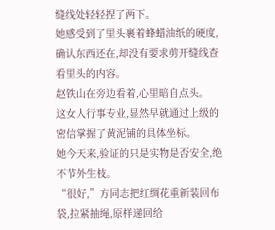缝线处轻轻捏了两下。
她感受到了里头裹着蜂蜡油纸的硬度,确认东西还在,却没有要求剪开缝线查看里头的内容。
赵铁山在旁边看着,心里暗自点头。
这女人行事专业,显然早就通过上级的密信掌握了黄泥铺的具体坐标。
她今天来,验证的只是实物是否安全,绝不节外生枝。
“很好,”方同志把红绸花重新装回布袋,拉紧抽绳,原样递回给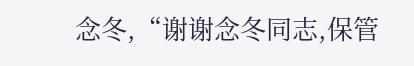念冬,“谢谢念冬同志,保管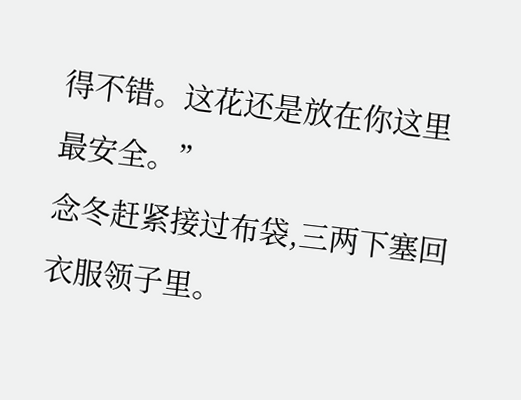得不错。这花还是放在你这里最安全。”
念冬赶紧接过布袋,三两下塞回衣服领子里。